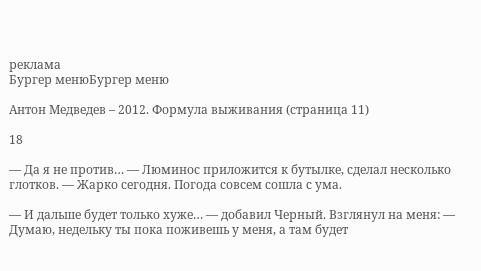реклама
Бургер менюБургер меню

Антон Медведев – 2012. Формула выживания (страница 11)

18

— Да я не против… — Люминос приложится к бутылке, сделал несколько глотков. — Жарко сегодня. Погода совсем сошла с ума.

— И дальше будет только хуже… — добавил Черный. Взглянул на меня: — Думаю, недельку ты пока поживешь у меня, а там будет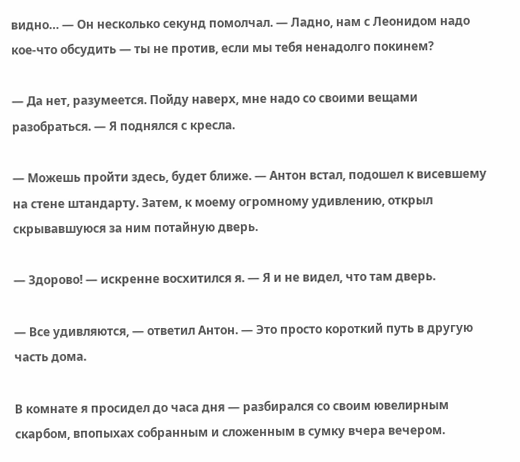видно… — Он несколько секунд помолчал. — Ладно, нам с Леонидом надо кое-что обсудить — ты не против, если мы тебя ненадолго покинем?

— Да нет, разумеется. Пойду наверх, мне надо со своими вещами разобраться. — Я поднялся с кресла.

— Можешь пройти здесь, будет ближе. — Антон встал, подошел к висевшему на стене штандарту. Затем, к моему огромному удивлению, открыл скрывавшуюся за ним потайную дверь.

— Здорово! — искренне восхитился я. — Я и не видел, что там дверь.

— Все удивляются, — ответил Антон. — Это просто короткий путь в другую часть дома.

В комнате я просидел до часа дня — разбирался со своим ювелирным скарбом, впопыхах собранным и сложенным в сумку вчера вечером.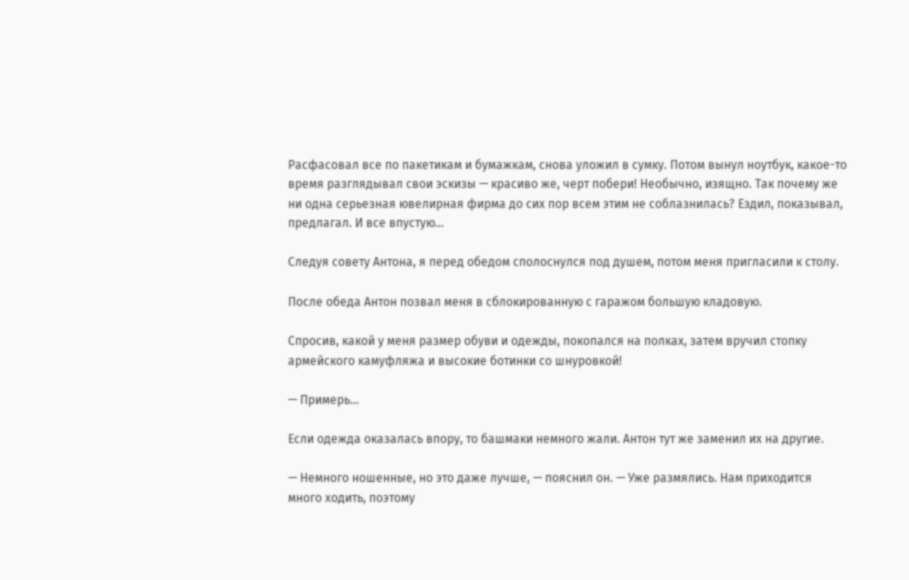Расфасовал все по пакетикам и бумажкам, снова уложил в сумку. Потом вынул ноутбук, какое-то время разглядывал свои эскизы — красиво же, черт побери! Необычно, изящно. Так почему же ни одна серьезная ювелирная фирма до сих пор всем этим не соблазнилась? Ездил, показывал, предлагал. И все впустую…

Следуя совету Антона, я перед обедом сполоснулся под душем, потом меня пригласили к столу.

После обеда Антон позвал меня в сблокированную с гаражом большую кладовую.

Спросив, какой у меня размер обуви и одежды, покопался на полках, затем вручил стопку армейского камуфляжа и высокие ботинки со шнуровкой!

— Примерь…

Если одежда оказалась впору, то башмаки немного жали. Антон тут же заменил их на другие.

— Немного ношенные, но это даже лучше, — пояснил он. — Уже размялись. Нам приходится много ходить, поэтому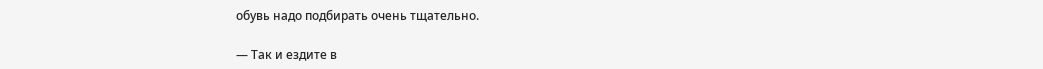обувь надо подбирать очень тщательно.

— Так и ездите в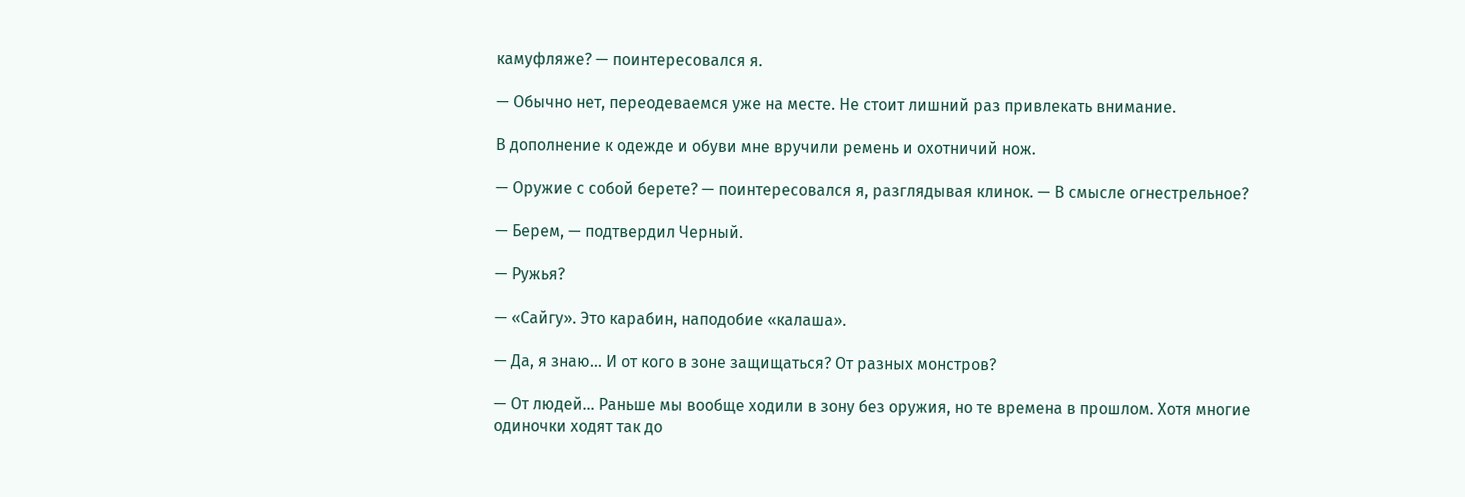камуфляже? — поинтересовался я.

— Обычно нет, переодеваемся уже на месте. Не стоит лишний раз привлекать внимание.

В дополнение к одежде и обуви мне вручили ремень и охотничий нож.

— Оружие с собой берете? — поинтересовался я, разглядывая клинок. — В смысле огнестрельное?

— Берем, — подтвердил Черный.

— Ружья?

— «Сайгу». Это карабин, наподобие «калаша».

— Да, я знаю… И от кого в зоне защищаться? От разных монстров?

— От людей… Раньше мы вообще ходили в зону без оружия, но те времена в прошлом. Хотя многие одиночки ходят так до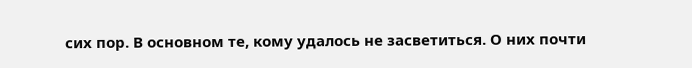сих пор. В основном те, кому удалось не засветиться. О них почти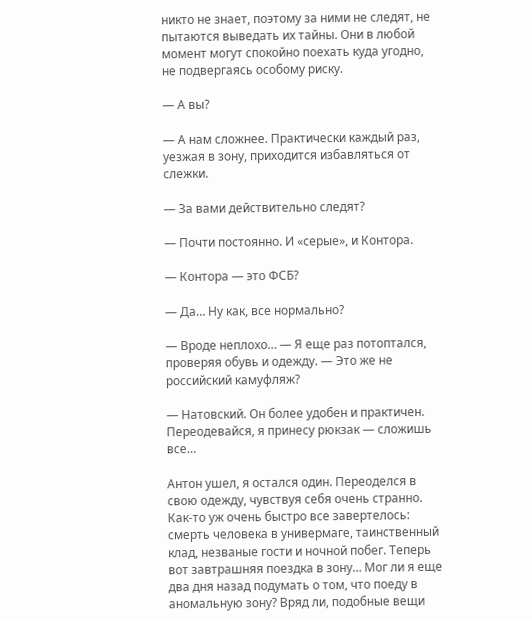никто не знает, поэтому за ними не следят, не пытаются выведать их тайны. Они в любой момент могут спокойно поехать куда угодно, не подвергаясь особому риску.

— А вы?

— А нам сложнее. Практически каждый раз, уезжая в зону, приходится избавляться от слежки.

— За вами действительно следят?

— Почти постоянно. И «серые», и Контора.

— Контора — это ФСБ?

— Да… Ну как, все нормально?

— Вроде неплохо… — Я еще раз потоптался, проверяя обувь и одежду. — Это же не российский камуфляж?

— Натовский. Он более удобен и практичен. Переодевайся, я принесу рюкзак — сложишь все…

Антон ушел, я остался один. Переоделся в свою одежду, чувствуя себя очень странно. Как-то уж очень быстро все завертелось: смерть человека в универмаге, таинственный клад, незваные гости и ночной побег. Теперь вот завтрашняя поездка в зону… Мог ли я еще два дня назад подумать о том, что поеду в аномальную зону? Вряд ли, подобные вещи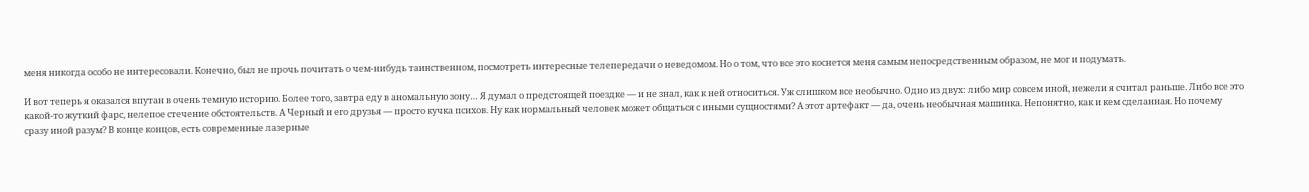меня никогда особо не интересовали. Конечно, был не прочь почитать о чем-нибудь таинственном, посмотреть интересные телепередачи о неведомом. Но о том, что все это коснется меня самым непосредственным образом, не мог и подумать.

И вот теперь я оказался впутан в очень темную историю. Более того, завтра еду в аномальную зону… Я думал о предстоящей поездке — и не знал, как к ней относиться. Уж слишком все необычно. Одно из двух: либо мир совсем иной, нежели я считал раньше. Либо все это какой-то жуткий фарс, нелепое стечение обстоятельств. А Черный и его друзья — просто кучка психов. Ну как нормальный человек может общаться с иными сущностями? А этот артефакт — да, очень необычная машинка. Непонятно, как и кем сделанная. Но почему сразу иной разум? В конце концов, есть современные лазерные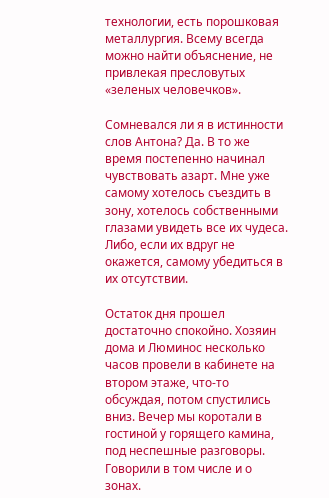технологии, есть порошковая металлургия. Всему всегда можно найти объяснение, не привлекая пресловутых «зеленых человечков».

Сомневался ли я в истинности слов Антона? Да. В то же время постепенно начинал чувствовать азарт. Мне уже самому хотелось съездить в зону, хотелось собственными глазами увидеть все их чудеса. Либо, если их вдруг не окажется, самому убедиться в их отсутствии.

Остаток дня прошел достаточно спокойно. Хозяин дома и Люминос несколько часов провели в кабинете на втором этаже, что-то обсуждая, потом спустились вниз. Вечер мы коротали в гостиной у горящего камина, под неспешные разговоры. Говорили в том числе и о зонах.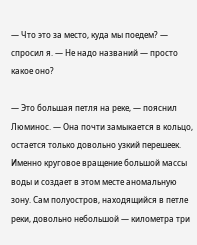— Что это за место, куда мы поедем? — спросил я. — Не надо названий — просто какое оно?

— Это большая петля на реке, — пояснил Люминос. — Она почти замыкается в кольцо, остается только довольно узкий перешеек. Именно круговое вращение большой массы воды и создает в этом месте аномальную зону. Сам полуостров, находящийся в петле реки, довольно небольшой — километра три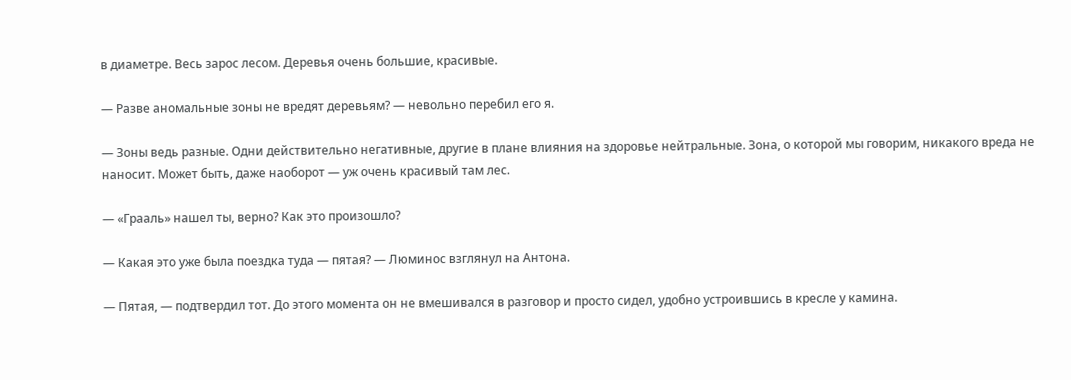в диаметре. Весь зарос лесом. Деревья очень большие, красивые.

— Разве аномальные зоны не вредят деревьям? — невольно перебил его я.

— Зоны ведь разные. Одни действительно негативные, другие в плане влияния на здоровье нейтральные. Зона, о которой мы говорим, никакого вреда не наносит. Может быть, даже наоборот — уж очень красивый там лес.

— «Грааль» нашел ты, верно? Как это произошло?

— Какая это уже была поездка туда — пятая? — Люминос взглянул на Антона.

— Пятая, — подтвердил тот. До этого момента он не вмешивался в разговор и просто сидел, удобно устроившись в кресле у камина.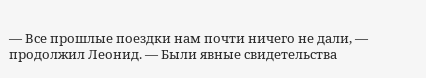— Все прошлые поездки нам почти ничего не дали, — продолжил Леонид. — Были явные свидетельства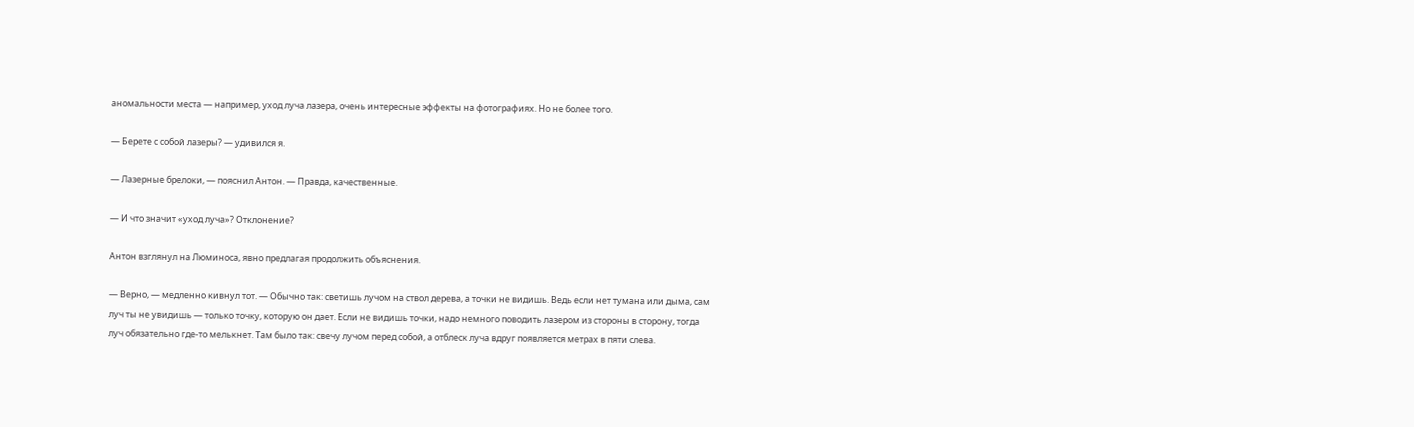аномальности места — например, уход луча лазера, очень интересные эффекты на фотографиях. Но не более того.

— Берете с собой лазеры? — удивился я.

— Лазерные брелоки, — пояснил Антон. — Правда, качественные.

— И что значит «уход луча»? Отклонение?

Антон взглянул на Люминоса, явно предлагая продолжить объяснения.

— Верно, — медленно кивнул тот. — Обычно так: светишь лучом на ствол дерева, а точки не видишь. Ведь если нет тумана или дыма, сам луч ты не увидишь — только точку, которую он дает. Если не видишь точки, надо немного поводить лазером из стороны в сторону, тогда луч обязательно где-то мелькнет. Там было так: свечу лучом перед собой, а отблеск луча вдруг появляется метрах в пяти слева.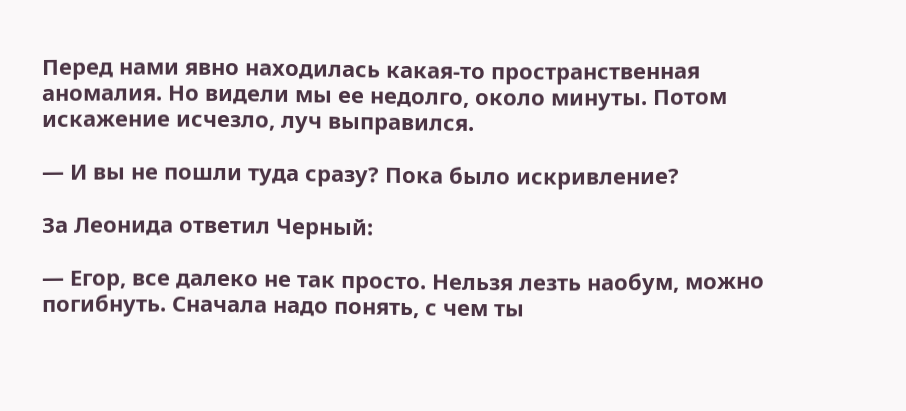Перед нами явно находилась какая-то пространственная аномалия. Но видели мы ее недолго, около минуты. Потом искажение исчезло, луч выправился.

— И вы не пошли туда сразу? Пока было искривление?

За Леонида ответил Черный:

— Егор, все далеко не так просто. Нельзя лезть наобум, можно погибнуть. Сначала надо понять, с чем ты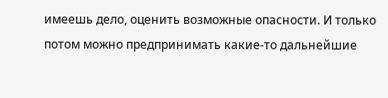имеешь дело, оценить возможные опасности. И только потом можно предпринимать какие-то дальнейшие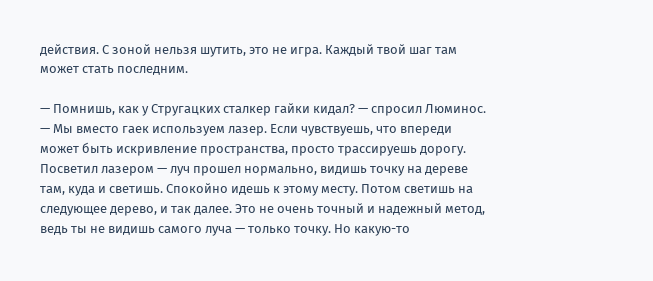действия. С зоной нельзя шутить, это не игра. Каждый твой шаг там может стать последним.

— Помнишь, как у Стругацких сталкер гайки кидал? — спросил Люминос. — Мы вместо гаек используем лазер. Если чувствуешь, что впереди может быть искривление пространства, просто трассируешь дорогу. Посветил лазером — луч прошел нормально, видишь точку на дереве там, куда и светишь. Спокойно идешь к этому месту. Потом светишь на следующее дерево, и так далее. Это не очень точный и надежный метод, ведь ты не видишь самого луча — только точку. Но какую-то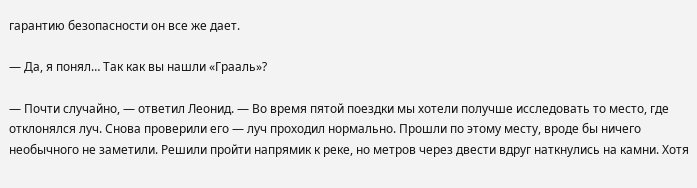гарантию безопасности он все же дает.

— Да, я понял… Так как вы нашли «Грааль»?

— Почти случайно, — ответил Леонид. — Во время пятой поездки мы хотели получше исследовать то место, где отклонялся луч. Снова проверили его — луч проходил нормально. Прошли по этому месту, вроде бы ничего необычного не заметили. Решили пройти напрямик к реке, но метров через двести вдруг наткнулись на камни. Хотя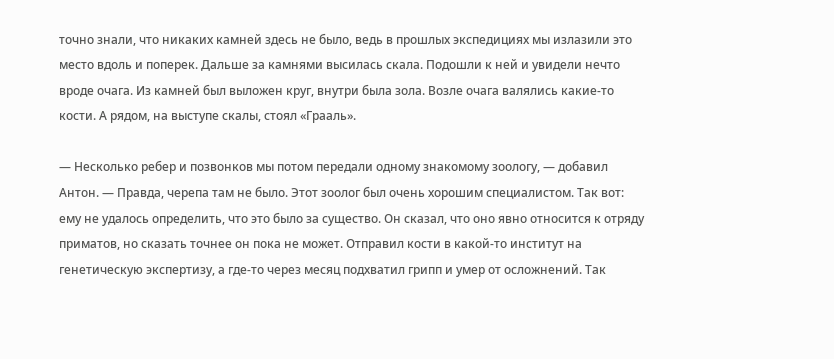точно знали, что никаких камней здесь не было, ведь в прошлых экспедициях мы излазили это место вдоль и поперек. Дальше за камнями высилась скала. Подошли к ней и увидели нечто вроде очага. Из камней был выложен круг, внутри была зола. Возле очага валялись какие-то кости. А рядом, на выступе скалы, стоял «Грааль».

— Несколько ребер и позвонков мы потом передали одному знакомому зоологу, — добавил Антон. — Правда, черепа там не было. Этот зоолог был очень хорошим специалистом. Так вот: ему не удалось определить, что это было за существо. Он сказал, что оно явно относится к отряду приматов, но сказать точнее он пока не может. Отправил кости в какой-то институт на генетическую экспертизу, а где-то через месяц подхватил грипп и умер от осложнений. Так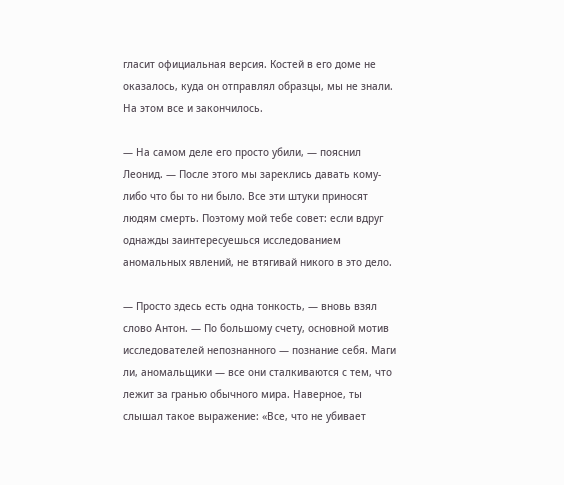гласит официальная версия. Костей в его доме не оказалось, куда он отправлял образцы, мы не знали. На этом все и закончилось.

— На самом деле его просто убили, — пояснил Леонид. — После этого мы зареклись давать кому-либо что бы то ни было. Все эти штуки приносят людям смерть. Поэтому мой тебе совет: если вдруг однажды заинтересуешься исследованием аномальных явлений, не втягивай никого в это дело.

— Просто здесь есть одна тонкость, — вновь взял слово Антон. — По большому счету, основной мотив исследователей непознанного — познание себя. Маги ли, аномальщики — все они сталкиваются с тем, что лежит за гранью обычного мира. Наверное, ты слышал такое выражение: «Все, что не убивает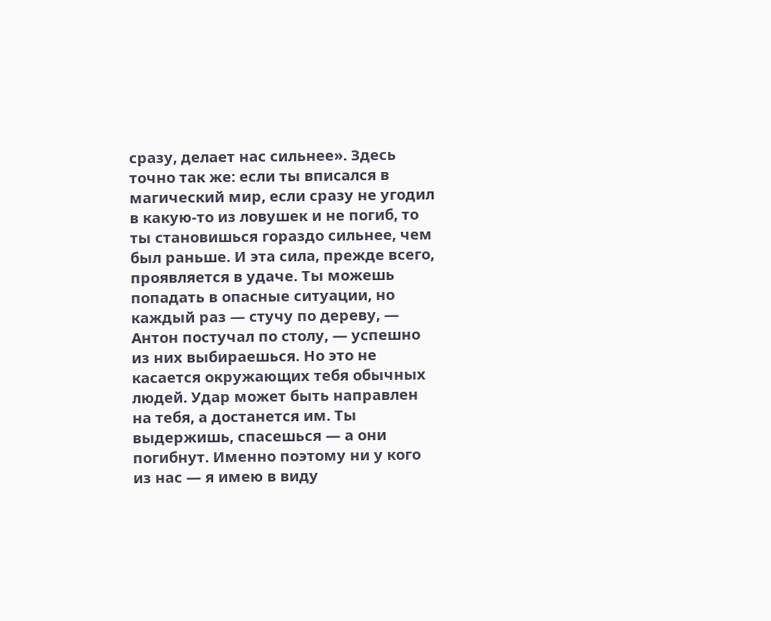сразу, делает нас сильнее». Здесь точно так же: если ты вписался в магический мир, если сразу не угодил в какую-то из ловушек и не погиб, то ты становишься гораздо сильнее, чем был раньше. И эта сила, прежде всего, проявляется в удаче. Ты можешь попадать в опасные ситуации, но каждый раз — стучу по дереву, — Антон постучал по столу, — успешно из них выбираешься. Но это не касается окружающих тебя обычных людей. Удар может быть направлен на тебя, а достанется им. Ты выдержишь, спасешься — а они погибнут. Именно поэтому ни у кого из нас — я имею в виду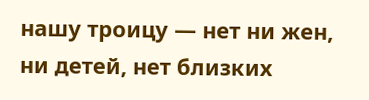нашу троицу — нет ни жен, ни детей, нет близких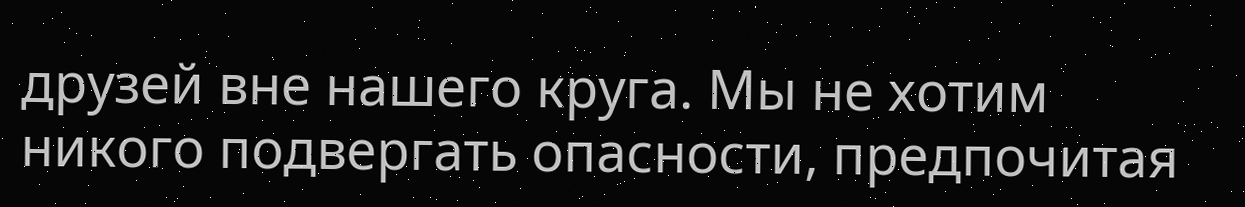друзей вне нашего круга. Мы не хотим никого подвергать опасности, предпочитая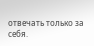отвечать только за себя.